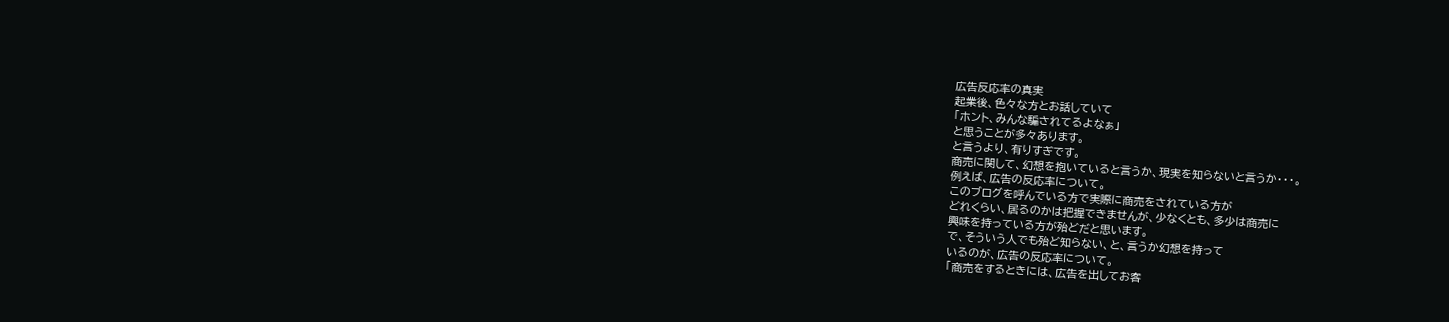広告反応率の真実
起業後、色々な方とお話していて
「ホント、みんな騙されてるよなぁ」
と思うことが多々あります。
と言うより、有りすぎです。
商売に関して、幻想を抱いていると言うか、現実を知らないと言うか・・・。
例えば、広告の反応率について。
このブログを呼んでいる方で実際に商売をされている方が
どれくらい、居るのかは把握できませんが、少なくとも、多少は商売に
興味を持っている方が殆どだと思います。
で、そういう人でも殆ど知らない、と、言うか幻想を持って
いるのが、広告の反応率について。
「商売をするときには、広告を出してお客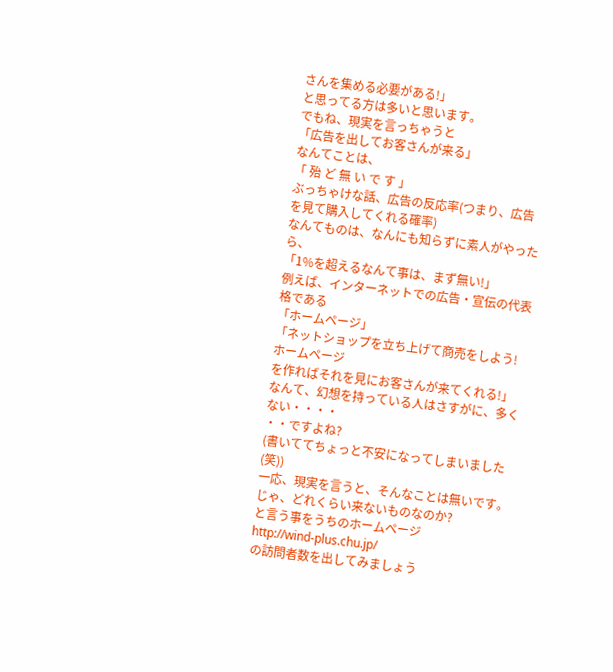さんを集める必要がある!」
と思ってる方は多いと思います。
でもね、現実を言っちゃうと
「広告を出してお客さんが来る」
なんてことは、
「 殆 ど 無 い で す 」
ぶっちゃけな話、広告の反応率(つまり、広告を見て購入してくれる確率)
なんてものは、なんにも知らずに素人がやったら、
「1%を超えるなんて事は、まず無い!」
例えば、インターネットでの広告・宣伝の代表格である
「ホームページ」
「ネットショップを立ち上げて商売をしよう!ホームページ
を作ればそれを見にお客さんが来てくれる!」
なんて、幻想を持っている人はさすがに、多くない・・・・
・・ですよね?
(書いててちょっと不安になってしまいました(笑))
一応、現実を言うと、そんなことは無いです。
じゃ、どれくらい来ないものなのか?
と言う事をうちのホームページ
http://wind-plus.chu.jp/
の訪問者数を出してみましょう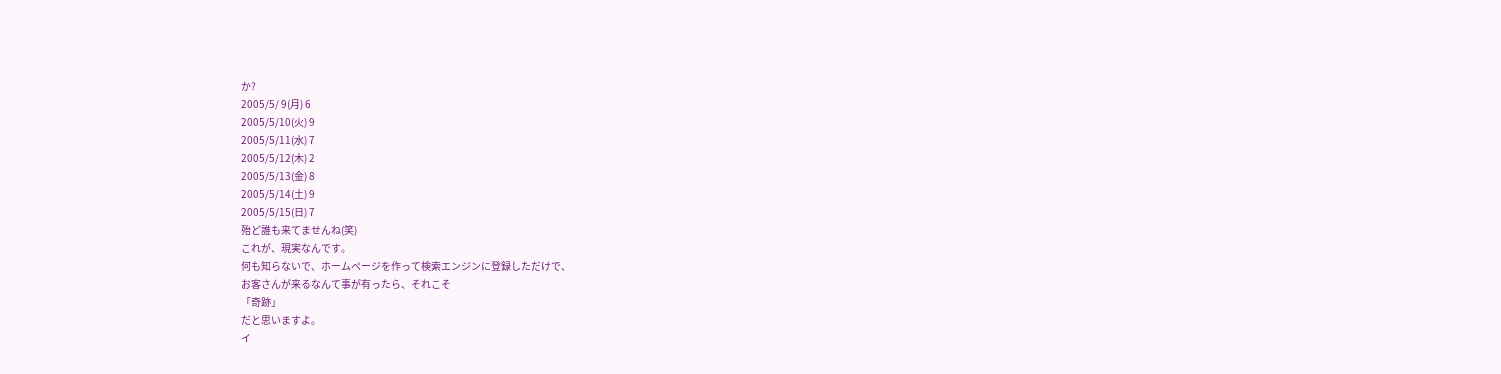か?
2005/5/ 9(月) 6
2005/5/10(火) 9
2005/5/11(水) 7
2005/5/12(木) 2
2005/5/13(金) 8
2005/5/14(土) 9
2005/5/15(日) 7
殆ど誰も来てませんね(笑)
これが、現実なんです。
何も知らないで、ホームページを作って検索エンジンに登録しただけで、
お客さんが来るなんて事が有ったら、それこそ
「奇跡」
だと思いますよ。
イ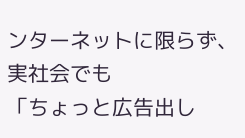ンターネットに限らず、実社会でも
「ちょっと広告出し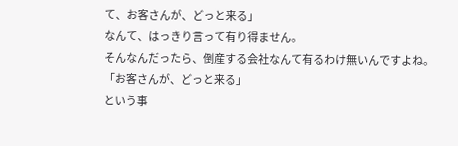て、お客さんが、どっと来る」
なんて、はっきり言って有り得ません。
そんなんだったら、倒産する会社なんて有るわけ無いんですよね。
「お客さんが、どっと来る」
という事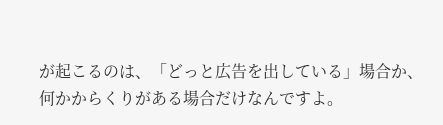が起こるのは、「どっと広告を出している」場合か、
何かからくりがある場合だけなんですよ。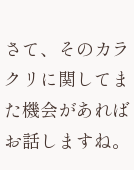さて、そのカラクリに関してまた機会があればお話しますね。